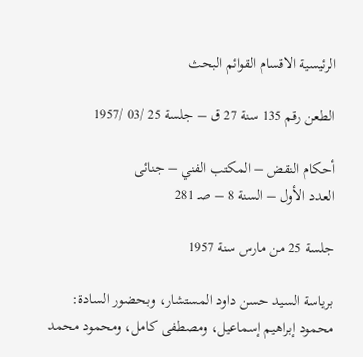الرئيسية الاقسام القوائم البحث

الطعن رقم 135 سنة 27 ق – جلسة 25 /03 /1957

أحكام النقض – المكتب الفني – جنائى
العدد الأول – السنة 8 – صـ 281

جلسة 25 من مارس سنة 1957

برياسة السيد حسن داود المستشار، وبحضور السادة: محمود إبراهيم إسماعيل، ومصطفى كامل، ومحمود محمد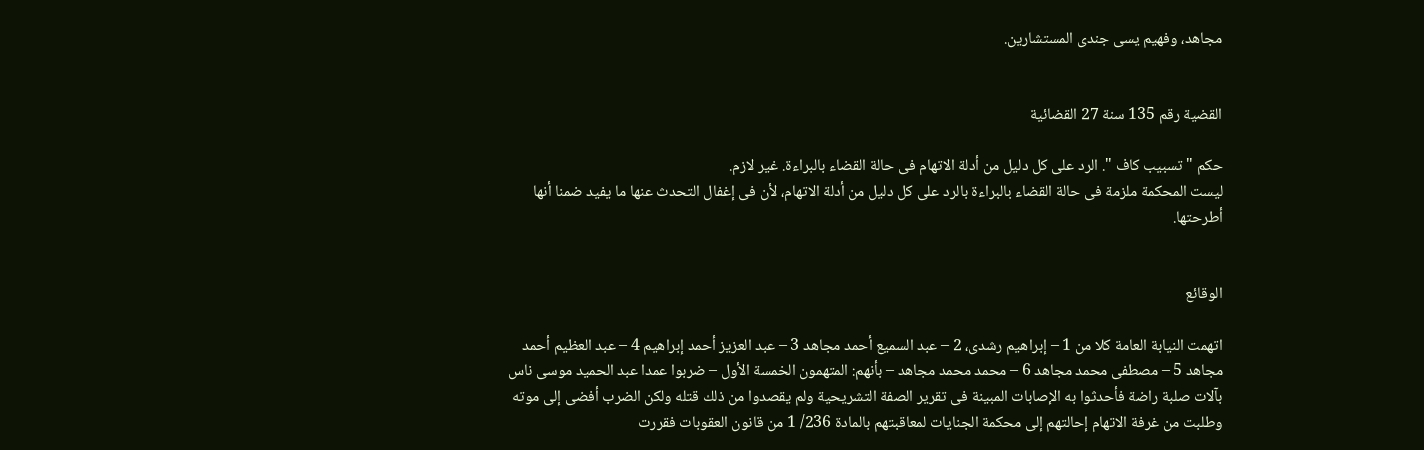مجاهد، وفهيم يسى جندى المستشارين.


القضية رقم 135 سنة 27 القضائية

حكم " تسبيب كاف ". الرد على كل دليل من أدلة الاتهام فى حالة القضاء بالبراءة. غير لازم.
ليست المحكمة ملزمة فى حالة القضاء بالبراءة بالرد على كل دليل من أدلة الاتهام، لأن فى إغفال التحدث عنها ما يفيد ضمنا أنها أطرحتها.


الوقائع

اتهمت النيابة العامة كلا من 1 – إبراهيم رشدى، 2 – عبد السميع أحمد مجاهد 3 – عبد العزيز أحمد إبراهيم 4 – عبد العظيم أحمد مجاهد 5 – مصطفى محمد مجاهد 6 – محمد محمد مجاهد – بأنهم: المتهمون الخمسة الأول – ضربوا عمدا عبد الحميد موسى ناس بآلات صلبة راضة فأحدثوا به الإصابات المبينة فى تقرير الصفة التشريحية ولم يقصدوا من ذلك قتله ولكن الضرب أفضى إلى موته وطلبت من غرفة الاتهام إحالتهم إلى محكمة الجنايات لمعاقبتهم بالمادة 236/ 1 من قانون العقوبات فقررت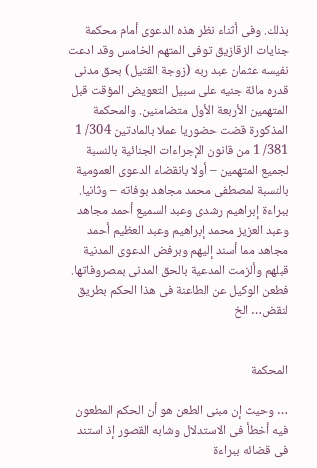بذلك. وفى أثناء نظر هذه الدعوى أمام محكمة جنايات الزقازيق توفى المتهم الخامس وقد ادعت نفيسه عثمان عبد ربه (زوجة القتيل) بحق مدنى قدره مائة جنيه على سبيل التعويض المؤقت قبل المتهمين الأربعة الأول متضامنين. والمحكمة المذكورة قضت حضوريا عملا بالمادتين 304/ 1 381/ 1 من قانون الإجراءات الجنائية بالنسبة لجميع المتهمين – أولا بانقضاء الدعوى العمومية بالنسبة لمصطفى محمد مجاهد بوفاته – وثانيا. ببراءة إبراهيم رشدى وعبد السميع أحمد مجاهد وعبد العزيز محمد إبراهيم وعبد العظيم أحمد مجاهد مما أسند إليهم وبرفض الدعوى المدنية قبلهم وألزمت المدعية بالحق المدنى بمصروفاتها.
فطعن الوكيل عن الطاعنة فى هذا الحكم بطريق لنقض… الخ


المحكمة

… وحيث إن مبنى الطعن هو أن الحكم المطعون فيه أخطأ فى الاستدلال وشابه القصور إذ استند فى قضائه ببراءة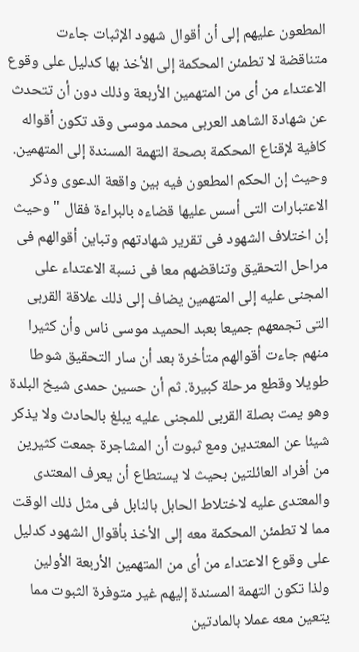المطعون عليهم إلى أن أقوال شهود الإثبات جاءت متناقضة لا تطمئن المحكمة إلى الأخذ بها كدليل على وقوع الاعتداء من أى من المتهمين الأربعة وذلك دون أن تتحدث عن شهادة الشاهد العربى محمد موسى وقد تكون أقواله كافية لإقناع المحكمة بصحة التهمة المسندة إلى المتهمين.
وحيث إن الحكم المطعون فيه بين واقعة الدعوى وذكر الاعتبارات التى أسس عليها قضاءه بالبراءة فقال " وحيث إن اختلاف الشهود فى تقرير شهادتهم وتباين أقوالهم فى مراحل التحقيق وتناقضهم معا فى نسبة الاعتداء على المجنى عليه إلى المتهمين يضاف إلى ذلك علاقة القربى التى تجمعهم جميعا بعبد الحميد موسى ناس وأن كثيرا منهم جاءت أقوالهم متأخرة بعد أن سار التحقيق شوطا طويلا وقطع مرحلة كبيرة. ثم أن حسين حمدى شيخ البلدة وهو يمت بصلة القربى للمجنى عليه يبلغ بالحادث ولا يذكر شيئا عن المعتدين ومع ثبوت أن المشاجرة جمعت كثيرين من أفراد العائلتين بحيث لا يستطاع أن يعرف المعتدى والمعتدى عليه لاختلاط الحابل بالنابل فى مثل ذلك الوقت مما لا تطمئن المحكمة معه إلى الأخذ بأقوال الشهود كدليل على وقوع الاعتداء من أى من المتهمين الأربعة الأولين ولذا تكون التهمة المسندة إليهم غير متوفرة الثبوت مما يتعين معه عملا بالمادتين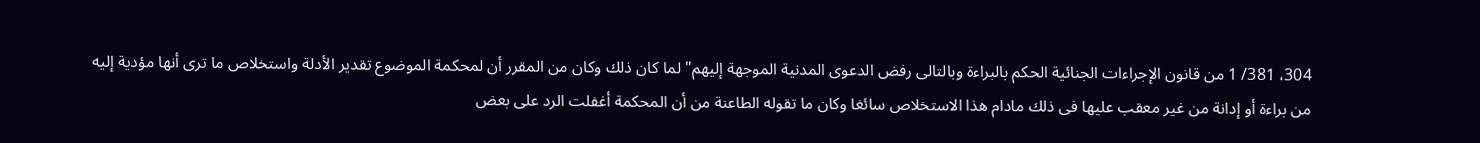304، 381/ 1 من قانون الإجراءات الجنائية الحكم بالبراءة وبالتالى رفض الدعوى المدنية الموجهة إليهم" لما كان ذلك وكان من المقرر أن لمحكمة الموضوع تقدير الأدلة واستخلاص ما ترى أنها مؤدية إليه من براءة أو إدانة من غير معقب عليها فى ذلك مادام هذا الاستخلاص سائغا وكان ما تقوله الطاعنة من أن المحكمة أغفلت الرد على بعض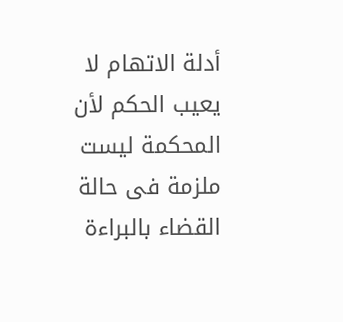أدلة الاتهام لا يعيب الحكم لأن المحكمة ليست ملزمة فى حالة القضاء بالبراءة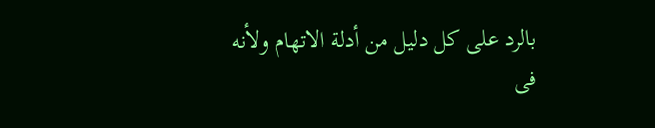بالرد على كل دليل من أدلة الاتهام ولأنه فى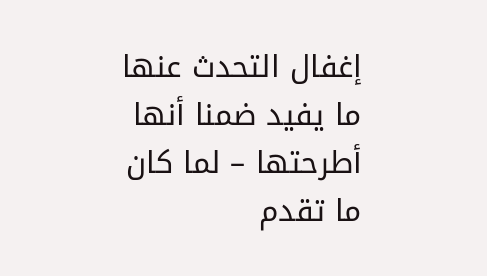إغفال التحدث عنها ما يفيد ضمنا أنها أطرحتها – لما كان ما تقدم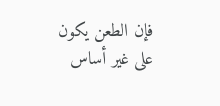فإن الطعن يكون على غير أساس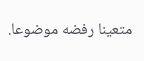متعينا رفضه موضوعا.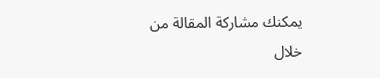يمكنك مشاركة المقالة من خلال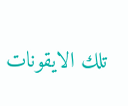تلك الايقونات